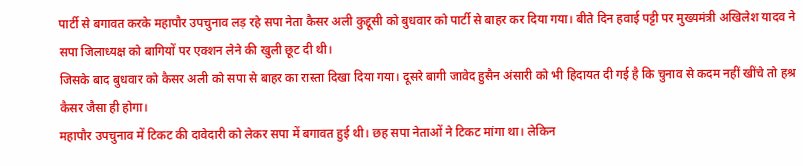पार्टी से बगावत करके महापौर उपचुनाव लड़ रहे सपा नेता कैसर अली कुद्दूसी को बुधवार को पार्टी से बाहर कर दिया गया। बीते दिन हवाई पट्टी पर मुख्यमंत्री अखिलेश यादव ने सपा जिलाध्यक्ष को बागियों पर एक्शन लेने की खुली छूट दी थी।
जिसके बाद बुधवार को कैसर अली को सपा से बाहर का रास्ता दिखा दिया गया। दूसरे बागी जावेद हुसैन अंसारी को भी हिदायत दी गई है कि चुनाव से कदम नहीं खींचे तो हश्र कैसर जैसा ही होगा।
महापौर उपचुनाव में टिकट की दावेदारी को लेकर सपा में बगावत हुई थी। छह सपा नेताओं ने टिकट मांगा था। लेकिन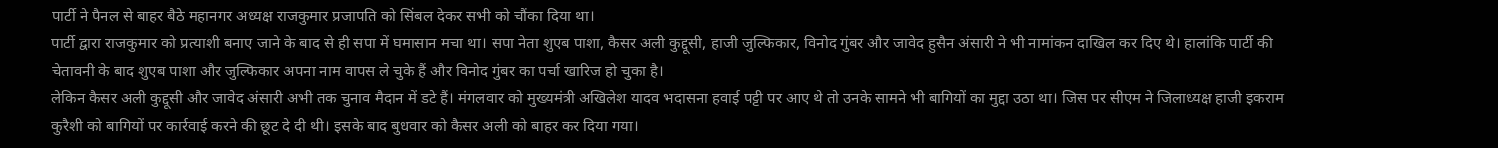पार्टी ने पैनल से बाहर बैठे महानगर अध्यक्ष राजकुमार प्रजापति को सिंबल देकर सभी को चौंका दिया था।
पार्टी द्वारा राजकुमार को प्रत्याशी बनाए जाने के बाद से ही सपा में घमासान मचा था। सपा नेता शुएब पाशा, कैसर अली कुद्दूसी, हाजी जुल्फिकार, विनोद गुंबर और जावेद हुसैन अंसारी ने भी नामांकन दाखिल कर दिए थे। हालांकि पार्टी की चेतावनी के बाद शुएब पाशा और जुल्फिकार अपना नाम वापस ले चुके हैं और विनोद गुंबर का पर्चा खारिज हो चुका है।
लेकिन कैसर अली कुद्दूसी और जावेद अंसारी अभी तक चुनाव मैदान में डटे हैं। मंगलवार को मुख्यमंत्री अखिलेश यादव भदासना हवाई पट्टी पर आए थे तो उनके सामने भी बागियों का मुद्दा उठा था। जिस पर सीएम ने जिलाध्यक्ष हाजी इकराम कुरैशी को बागियों पर कार्रवाई करने की छूट दे दी थी। इसके बाद बुधवार को कैसर अली को बाहर कर दिया गया।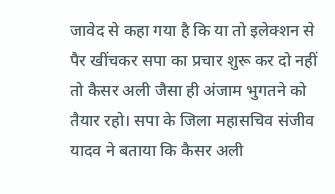जावेद से कहा गया है कि या तो इलेक्शन से पैर खींचकर सपा का प्रचार शुरू कर दो नहीं तो कैसर अली जैसा ही अंजाम भुगतने को तैयार रहो। सपा के जिला महासचिव संजीव यादव ने बताया कि कैसर अली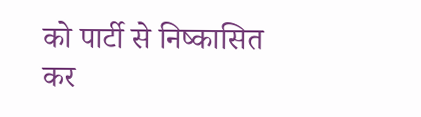को पार्टी से निष्कासित कर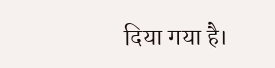दिया गया है।